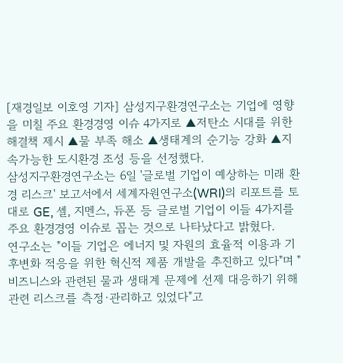[재경일보 이호영 기자] 삼성지구환경연구소는 기업에 영향을 미칠 주요 환경경영 이슈 4가지로 ▲저탄소 시대를 위한 해결책 제시 ▲물 부족 해소 ▲생태계의 순기능 강화 ▲지속가능한 도시환경 조성 등을 선정했다.
삼성지구환경연구소는 6일 '글로벌 기업이 예상하는 미래 환경 리스크' 보고서에서 세계자원연구소(WRI)의 리포트를 토대로 GE, 셸, 지멘스, 듀폰 등 글로벌 기업이 이들 4가지를 주요 환경경영 이슈로 꼽는 것으로 나타났다고 밝혔다.
연구소는 "이들 기업은 에너지 및 자원의 효율적 이용과 기후변화 적응을 위한 혁신적 제품 개발을 추진하고 있다"며 "비즈니스와 관련된 물과 생태계 문제에 선제 대응하기 위해 관련 리스크를 측정·관리하고 있었다"고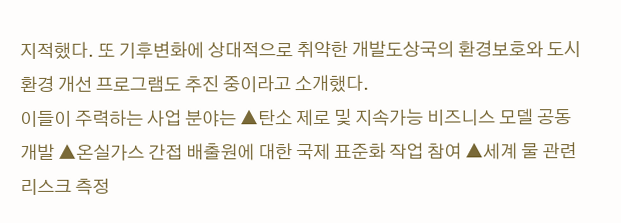지적했다. 또 기후변화에 상대적으로 취약한 개발도상국의 환경보호와 도시환경 개선 프로그램도 추진 중이라고 소개했다.
이들이 주력하는 사업 분야는 ▲탄소 제로 및 지속가능 비즈니스 모델 공동 개발 ▲온실가스 간접 배출원에 대한 국제 표준화 작업 참여 ▲세계 물 관련 리스크 측정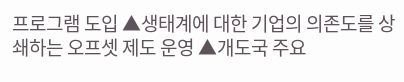프로그램 도입 ▲생태계에 대한 기업의 의존도를 상쇄하는 오프셋 제도 운영 ▲개도국 주요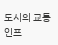도시의 교통 인프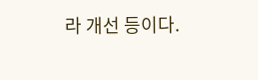라 개선 등이다.